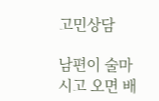고민상담

남편이 술마시고 오면 배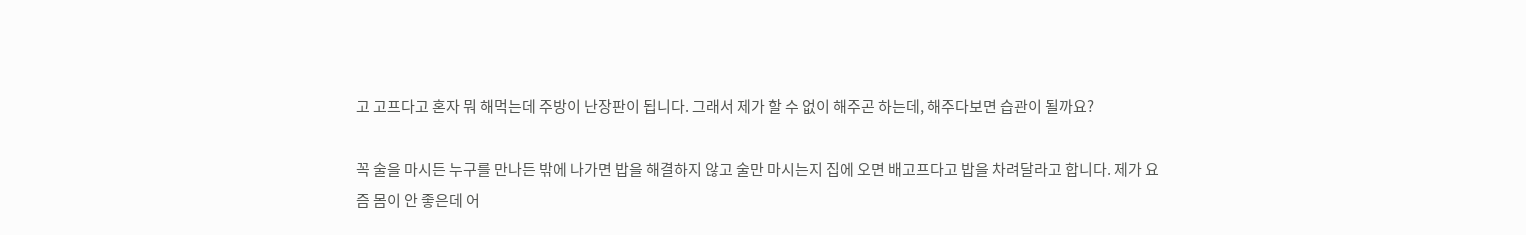고 고프다고 혼자 뭐 해먹는데 주방이 난장판이 됩니다. 그래서 제가 할 수 없이 해주곤 하는데, 해주다보면 습관이 될까요?

꼭 술을 마시든 누구를 만나든 밖에 나가면 밥을 해결하지 않고 술만 마시는지 집에 오면 배고프다고 밥을 차려달라고 합니다. 제가 요즘 몸이 안 좋은데 어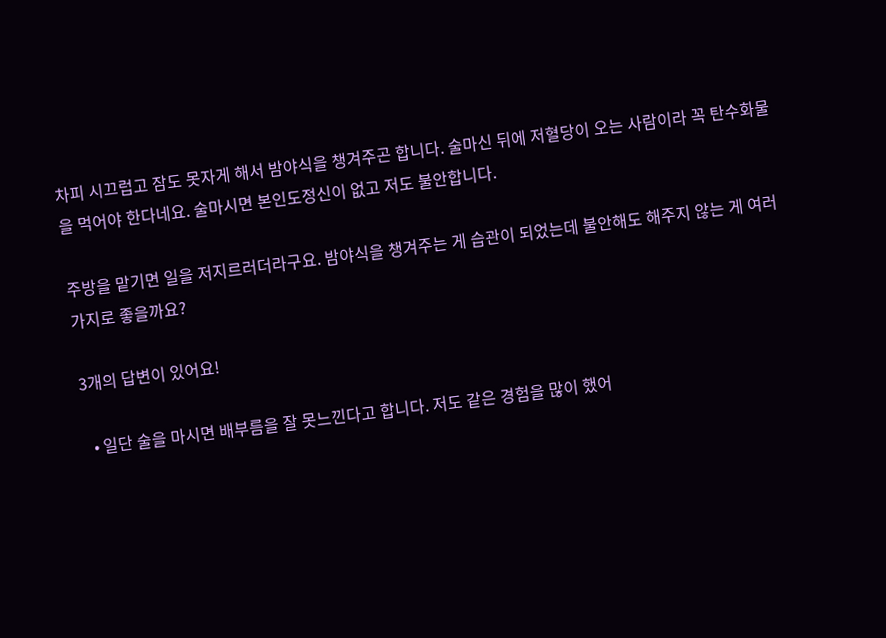차피 시끄럽고 잠도 못자게 해서 밤야식을 챙겨주곤 합니다. 술마신 뒤에 저혈당이 오는 사람이라 꼭 탄수화물을 먹어야 한다네요. 술마시면 본인도정신이 없고 저도 불안합니다.

주방을 맡기면 일을 저지르러더라구요. 밤야식을 챙겨주는 게 습관이 되었는데 불안해도 해주지 않는 게 여러가지로 좋을까요?

3개의 답변이 있어요!

  • 일단 술을 마시면 배부름을 잘 못느낀다고 합니다. 저도 같은 경험을 많이 했어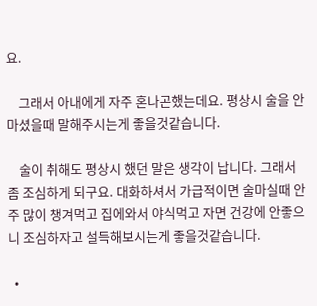요.

    그래서 아내에게 자주 혼나곤했는데요. 평상시 술을 안마셨을때 말해주시는게 좋을것같습니다.

    술이 취해도 평상시 했던 말은 생각이 납니다. 그래서 좀 조심하게 되구요. 대화하셔서 가급적이면 술마실때 안주 많이 챙겨먹고 집에와서 야식먹고 자면 건강에 안좋으니 조심하자고 설득해보시는게 좋을것같습니다.

  •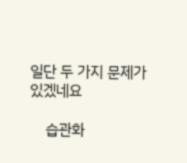일단 두 가지 문제가 있겠네요

    습관화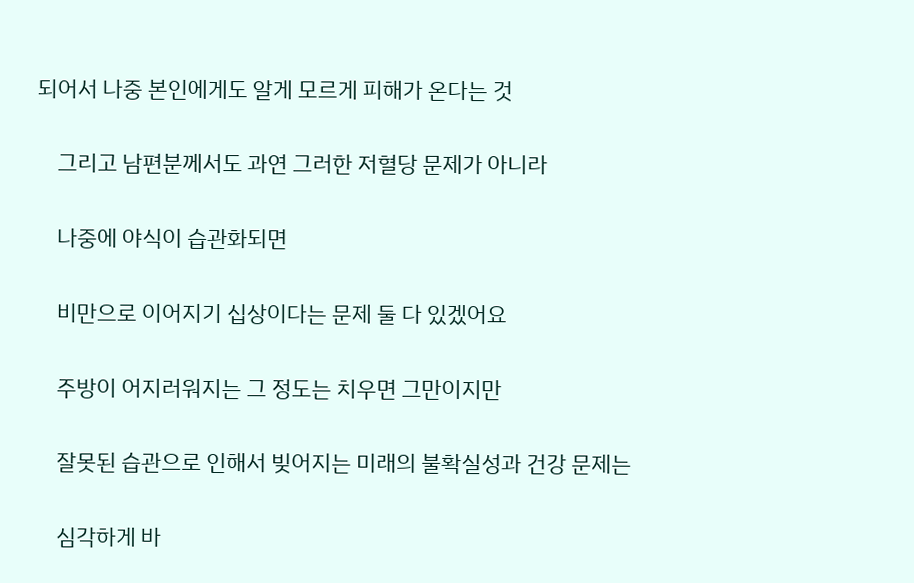되어서 나중 본인에게도 알게 모르게 피해가 온다는 것

    그리고 남편분께서도 과연 그러한 저혈당 문제가 아니라

    나중에 야식이 습관화되면

    비만으로 이어지기 십상이다는 문제 둘 다 있겠어요

    주방이 어지러워지는 그 정도는 치우면 그만이지만

    잘못된 습관으로 인해서 빚어지는 미래의 불확실성과 건강 문제는

    심각하게 바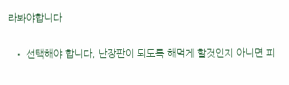라봐야합니다

  • 선택해야 합니다, 난장판이 되도록 해먹게 할것인지 아니면 피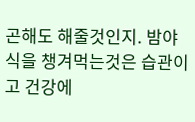곤해도 해줄것인지. 밤야식을 챙겨먹는것은 습관이고 건강에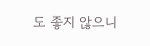도 좋지 않으니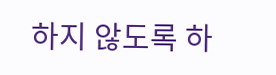하지 않도록 하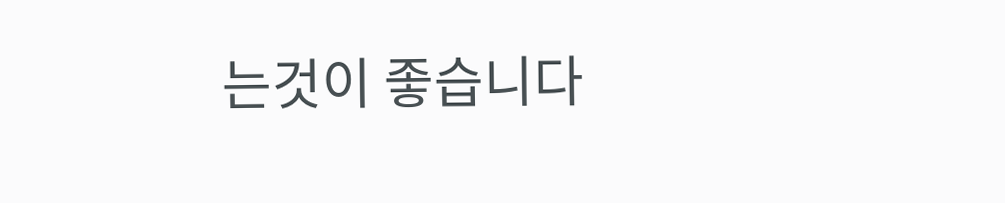는것이 좋습니다